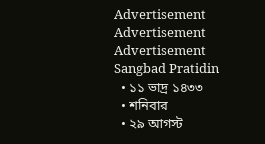Advertisement
Advertisement
Advertisement
Sangbad Pratidin
  • ১১ ভাদ্র ১৪৩৩
  • শনিবার
  • ২৯ আগস্ট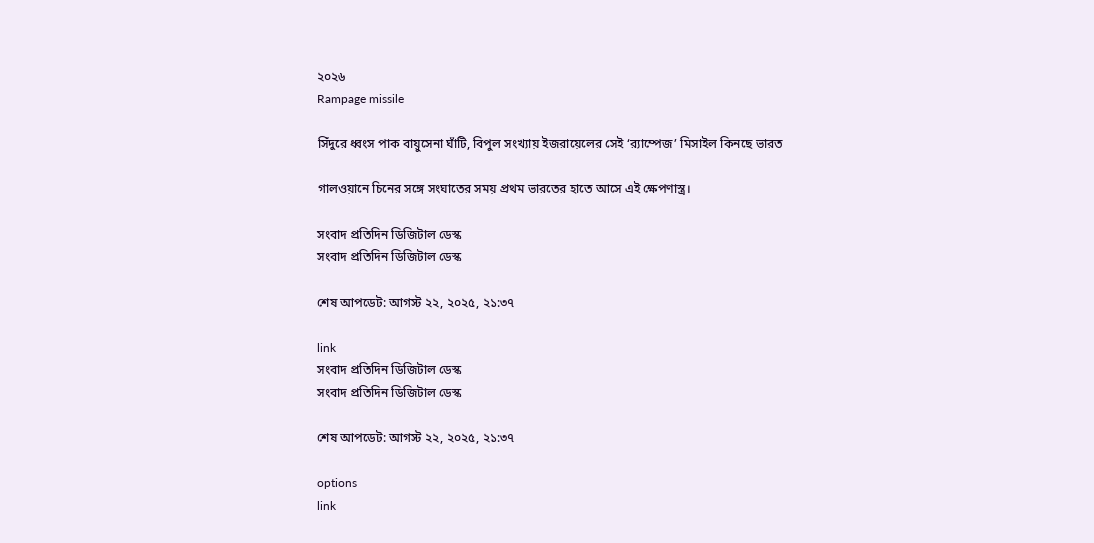২০২৬
Rampage missile

সিঁদুরে ধ্বংস পাক বায়ুসেনা ঘাঁটি, বিপুল সংখ্যায় ইজরায়েলের সেই ‘র‍্যাম্পেজ’ মিসাইল কিনছে ভারত

গালওয়ানে চিনের সঙ্গে সংঘাতের সময় প্রথম ভারতের হাতে আসে এই ক্ষেপণাস্ত্র।

সংবাদ প্রতিদিন ডিজিটাল ডেস্ক
সংবাদ প্রতিদিন ডিজিটাল ডেস্ক

শেষ আপডেট: আগস্ট ২২, ২০২৫, ২১:৩৭

link
সংবাদ প্রতিদিন ডিজিটাল ডেস্ক
সংবাদ প্রতিদিন ডিজিটাল ডেস্ক

শেষ আপডেট: আগস্ট ২২, ২০২৫, ২১:৩৭

options
link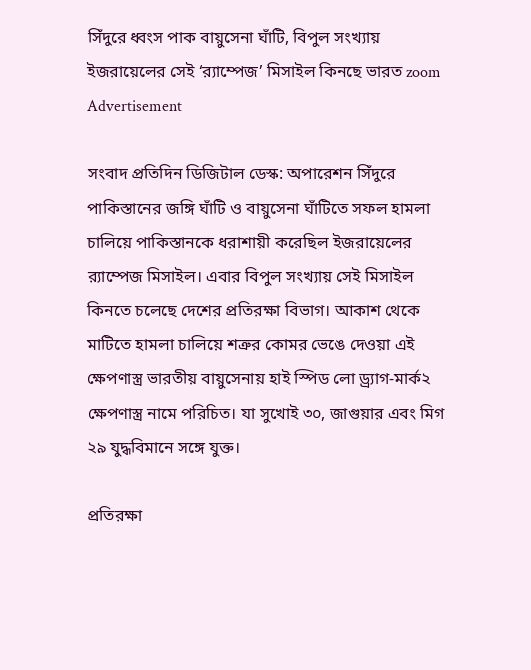সিঁদুরে ধ্বংস পাক বায়ুসেনা ঘাঁটি, বিপুল সংখ্যায় ইজরায়েলের সেই ‘র‍্যাম্পেজ’ মিসাইল কিনছে ভারত zoom
Advertisement

সংবাদ প্রতিদিন ডিজিটাল ডেস্ক: অপারেশন সিঁদুরে পাকিস্তানের জঙ্গি ঘাঁটি ও বায়ুসেনা ঘাঁটিতে সফল হামলা চালিয়ে পাকিস্তানকে ধরাশায়ী করেছিল ইজরায়েলের র‍্যাম্পেজ মিসাইল। এবার বিপুল সংখ্যায় সেই মিসাইল কিনতে চলেছে দেশের প্রতিরক্ষা বিভাগ। আকাশ থেকে মাটিতে হামলা চালিয়ে শত্রুর কোমর ভেঙে দেওয়া এই ক্ষেপণাস্ত্র ভারতীয় বায়ুসেনায় হাই স্পিড লো ড্র্যাগ-মার্ক২ ক্ষেপণাস্ত্র নামে পরিচিত। যা সুখোই ৩০, জাগুয়ার এবং মিগ ২৯ যুদ্ধবিমানে সঙ্গে যুক্ত।

প্রতিরক্ষা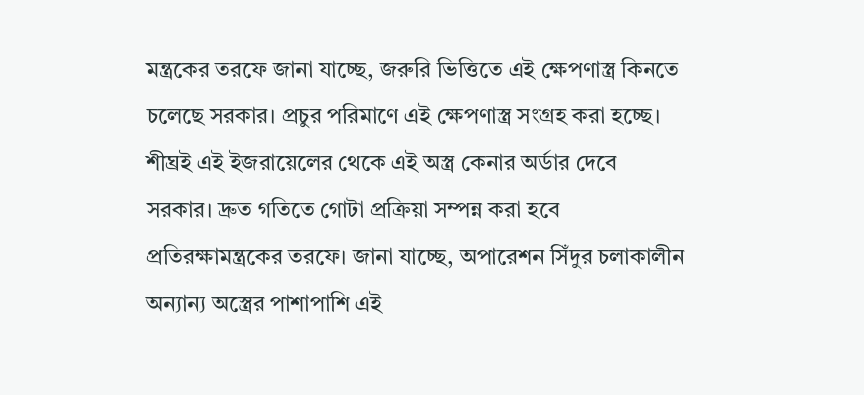মন্ত্রকের তরফে জানা যাচ্ছে, জরুরি ভিত্তিতে এই ক্ষেপণাস্ত্র কিনতে চলেছে সরকার। প্রচুর পরিমাণে এই ক্ষেপণাস্ত্র সংগ্রহ করা হচ্ছে। শীঘ্রই এই ইজরায়েলের থেকে এই অস্ত্র কেনার অর্ডার দেবে সরকার। দ্রুত গতিতে গোটা প্রক্রিয়া সম্পন্ন করা হবে প্রতিরক্ষামন্ত্রকের তরফে। জানা যাচ্ছে, অপারেশন সিঁদুর চলাকালীন অন্যান্য অস্ত্রের পাশাপাশি এই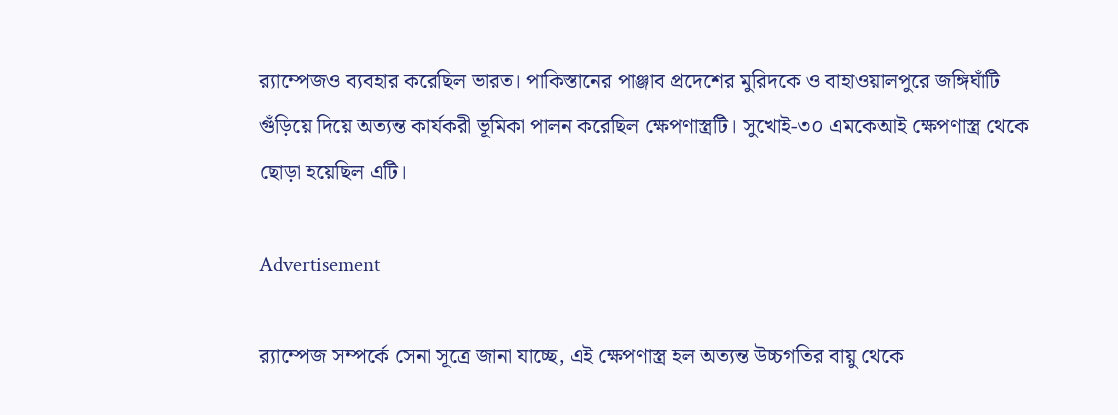র‍্যাম্পেজও ব্যবহার করেছিল ভারত। পাকিস্তানের পাঞ্জাব প্রদেশের মুরিদকে ও বাহাওয়ালপুরে জঙ্গিঘাঁটি গুঁড়িয়ে দিয়ে অত্যন্ত কার্যকরী ভূমিকা পালন করেছিল ক্ষেপণাস্ত্রটি। সুখোই-৩০ এমকেআই ক্ষেপণাস্ত্র থেকে ছোড়া হয়েছিল এটি।

Advertisement

র‍্যাম্পেজ সম্পর্কে সেনা সূত্রে জানা যাচ্ছে, এই ক্ষেপণাস্ত্র হল অত্যন্ত উচ্চগতির বায়ু থেকে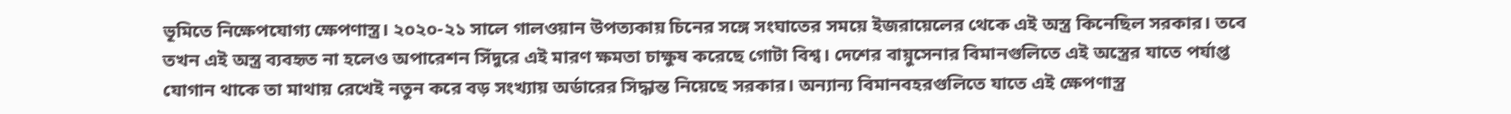ভূমিতে নিক্ষেপযোগ্য ক্ষেপণাস্ত্র। ২০২০-২১ সালে গালওয়ান উপত্যকায় চিনের সঙ্গে সংঘাতের সময়ে ইজরায়েলের থেকে এই অস্ত্র কিনেছিল সরকার। তবে তখন এই অস্ত্র ব্যবহৃত না হলেও অপারেশন সিঁদুরে এই মারণ ক্ষমতা চাক্ষুষ করেছে গোটা বিশ্ব। দেশের বায়ুসেনার বিমানগুলিতে এই অস্ত্রের যাতে পর্যাপ্ত যোগান থাকে তা মাথায় রেখেই নতুন করে বড় সংখ্যায় অর্ডারের সিদ্ধান্ত নিয়েছে সরকার। অন্যান্য বিমানবহরগুলিতে যাতে এই ক্ষেপণাস্ত্র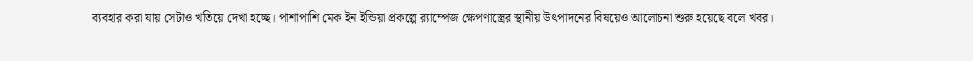ব্যবহার করা যায় সেটাও খতিয়ে দেখা হচ্ছে। পাশাপাশি মেক ইন ইন্ডিয়া প্রকল্পে র‍্যাম্পেজ ক্ষেপণাস্ত্রের স্থানীয় উৎপাদনের বিষয়েও আলোচনা শুরু হয়েছে বলে খবর।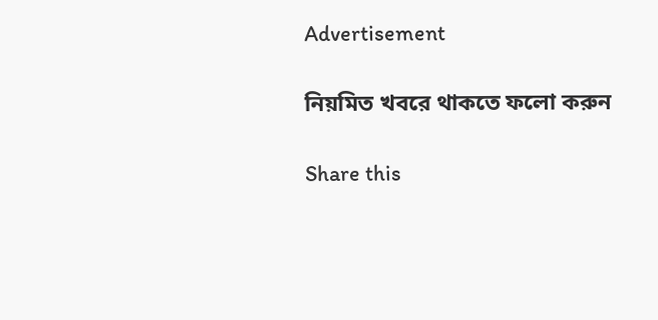Advertisement

নিয়মিত খবরে থাকতে ফলো করুন

Share this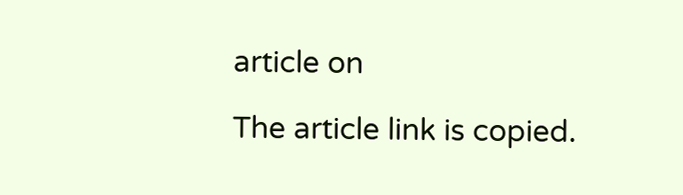article on

The article link is copied.